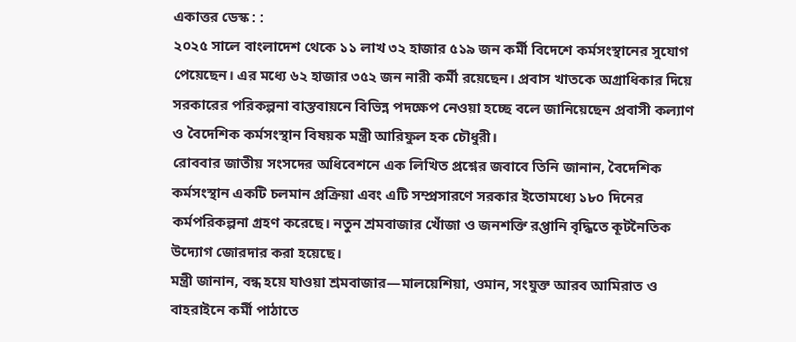একাত্তর ডেস্ক : :
২০২৫ সালে বাংলাদেশ থেকে ১১ লাখ ৩২ হাজার ৫১৯ জন কর্মী বিদেশে কর্মসংস্থানের সুযোগ পেয়েছেন। এর মধ্যে ৬২ হাজার ৩৫২ জন নারী কর্মী রয়েছেন। প্রবাস খাতকে অগ্রাধিকার দিয়ে সরকারের পরিকল্পনা বাস্তবায়নে বিভিন্ন পদক্ষেপ নেওয়া হচ্ছে বলে জানিয়েছেন প্রবাসী কল্যাণ ও বৈদেশিক কর্মসংস্থান বিষয়ক মন্ত্রী আরিফুল হক চৌধুরী।
রোববার জাতীয় সংসদের অধিবেশনে এক লিখিত প্রশ্নের জবাবে তিনি জানান, বৈদেশিক কর্মসংস্থান একটি চলমান প্রক্রিয়া এবং এটি সম্প্রসারণে সরকার ইতোমধ্যে ১৮০ দিনের কর্মপরিকল্পনা গ্রহণ করেছে। নতুন শ্রমবাজার খোঁজা ও জনশক্তি রপ্তানি বৃদ্ধিতে কূটনৈতিক উদ্যোগ জোরদার করা হয়েছে।
মন্ত্রী জানান, বন্ধ হয়ে যাওয়া শ্রমবাজার—মালয়েশিয়া, ওমান, সংযুক্ত আরব আমিরাত ও বাহরাইনে কর্মী পাঠাতে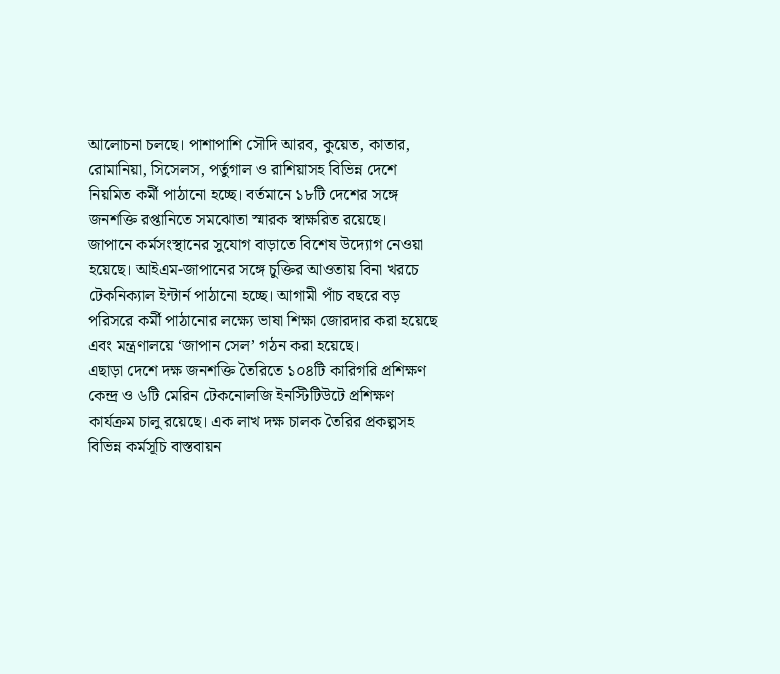আলোচনা চলছে। পাশাপাশি সৌদি আরব, কুয়েত, কাতার, রোমানিয়া, সিসেলস, পর্তুগাল ও রাশিয়াসহ বিভিন্ন দেশে নিয়মিত কর্মী পাঠানো হচ্ছে। বর্তমানে ১৮টি দেশের সঙ্গে জনশক্তি রপ্তানিতে সমঝোতা স্মারক স্বাক্ষরিত রয়েছে।
জাপানে কর্মসংস্থানের সুযোগ বাড়াতে বিশেষ উদ্যোগ নেওয়া হয়েছে। আইএম-জাপানের সঙ্গে চুক্তির আওতায় বিনা খরচে টেকনিক্যাল ইন্টার্ন পাঠানো হচ্ছে। আগামী পাঁচ বছরে বড় পরিসরে কর্মী পাঠানোর লক্ষ্যে ভাষা শিক্ষা জোরদার করা হয়েছে এবং মন্ত্রণালয়ে ‘জাপান সেল’ গঠন করা হয়েছে।
এছাড়া দেশে দক্ষ জনশক্তি তৈরিতে ১০৪টি কারিগরি প্রশিক্ষণ কেন্দ্র ও ৬টি মেরিন টেকনোলজি ইনস্টিটিউটে প্রশিক্ষণ কার্যক্রম চালু রয়েছে। এক লাখ দক্ষ চালক তৈরির প্রকল্পসহ বিভিন্ন কর্মসূচি বাস্তবায়ন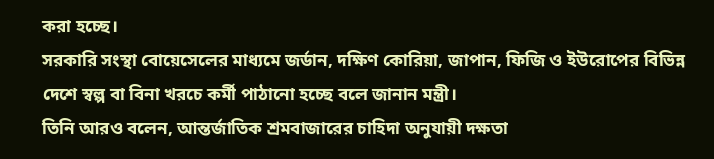করা হচ্ছে।
সরকারি সংস্থা বোয়েসেলের মাধ্যমে জর্ডান, দক্ষিণ কোরিয়া, জাপান, ফিজি ও ইউরোপের বিভিন্ন দেশে স্বল্প বা বিনা খরচে কর্মী পাঠানো হচ্ছে বলে জানান মন্ত্রী।
তিনি আরও বলেন, আন্তর্জাতিক শ্রমবাজারের চাহিদা অনুযায়ী দক্ষতা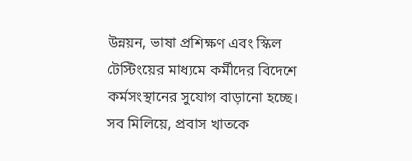উন্নয়ন, ভাষা প্রশিক্ষণ এবং স্কিল টেস্টিংয়ের মাধ্যমে কর্মীদের বিদেশে কর্মসংস্থানের সুযোগ বাড়ানো হচ্ছে।
সব মিলিয়ে, প্রবাস খাতকে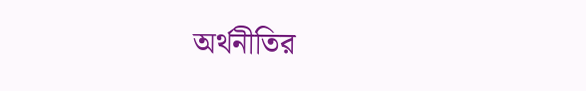অর্থনীতির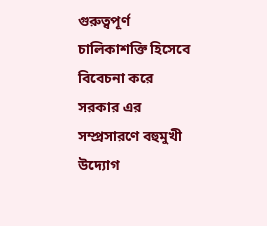গুরুত্বপূর্ণ চালিকাশক্তি হিসেবে বিবেচনা করে সরকার এর সম্প্রসারণে বহুমুখী উদ্যোগ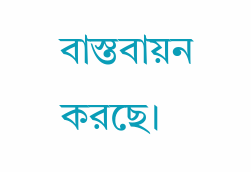বাস্তবায়ন করছে।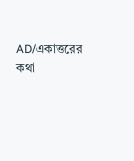AD/একাত্তরের কথা